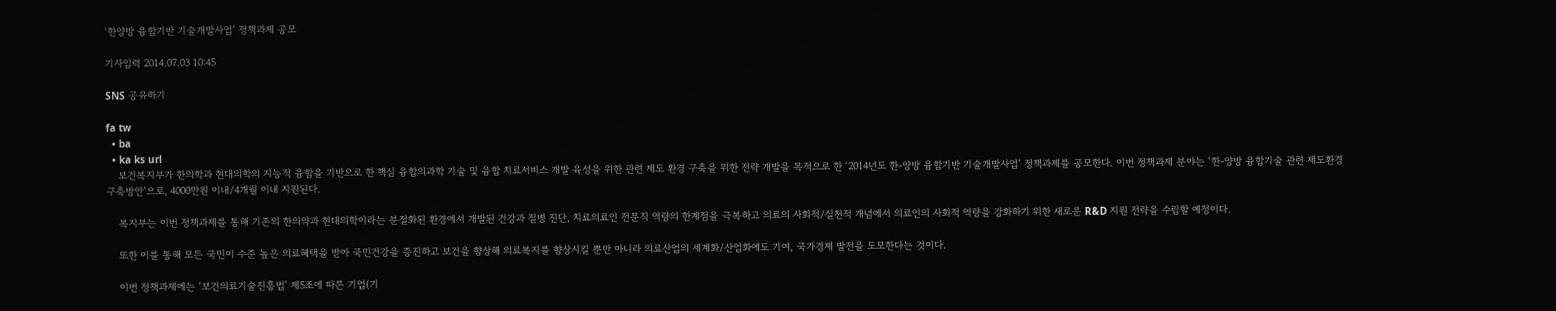‘한양방 융합기반 기술개발사업’ 정책과제 공모

기사입력 2014.07.03 10:45

SNS 공유하기

fa tw
  • ba
  • ka ks url
    보건복지부가 한의학과 현대의학의 지능적 융합을 기반으로 한 핵심 융합의과학 기술 및 융합 치료서비스 개발 육성을 위한 관련 제도 환경 구축을 위한 전략 개발을 목적으로 한 ‘2014년도 한-양방 융합기반 기술개발사업’ 정책과제를 공모한다. 이번 정책과제 분야는 ‘한-양방 융합기술 관련 제도환경 구축방안’으로, 4000만원 이내/4개월 이내 지원된다.

    복지부는 이번 정책과제를 통해 기존의 한의약과 현대의학이라는 분절화된 환경에서 개발된 건강과 질병 진단, 치료의료인 전문직 역량의 한계점을 극복하고 의료의 사회적/실천적 개념에서 의료인의 사회적 역량을 강화하기 위한 새로운 R&D 지원 전략을 수립할 예정이다.

    또한 이를 통해 모든 국민이 수준 높은 의료혜택을 받아 국민건강을 증진하고 보건을 향상해 의료복지를 향상시킬 뿐만 아니라 의료산업의 세계화/산업화에도 기여, 국가경제 발전을 도모한다는 것이다.

    이번 정책과제에는 ‘보건의료기술진흥법’ 제5조에 따른 기업(기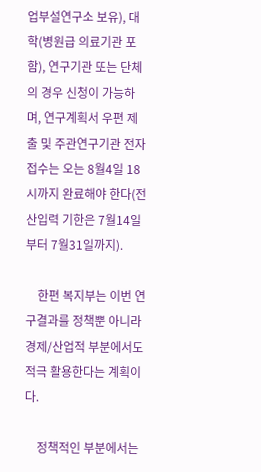업부설연구소 보유), 대학(병원급 의료기관 포함), 연구기관 또는 단체의 경우 신청이 가능하며, 연구계획서 우편 제출 및 주관연구기관 전자접수는 오는 8월4일 18시까지 완료해야 한다(전산입력 기한은 7월14일부터 7월31일까지).

    한편 복지부는 이번 연구결과를 정책뿐 아니라 경제/산업적 부분에서도 적극 활용한다는 계획이다.

    정책적인 부분에서는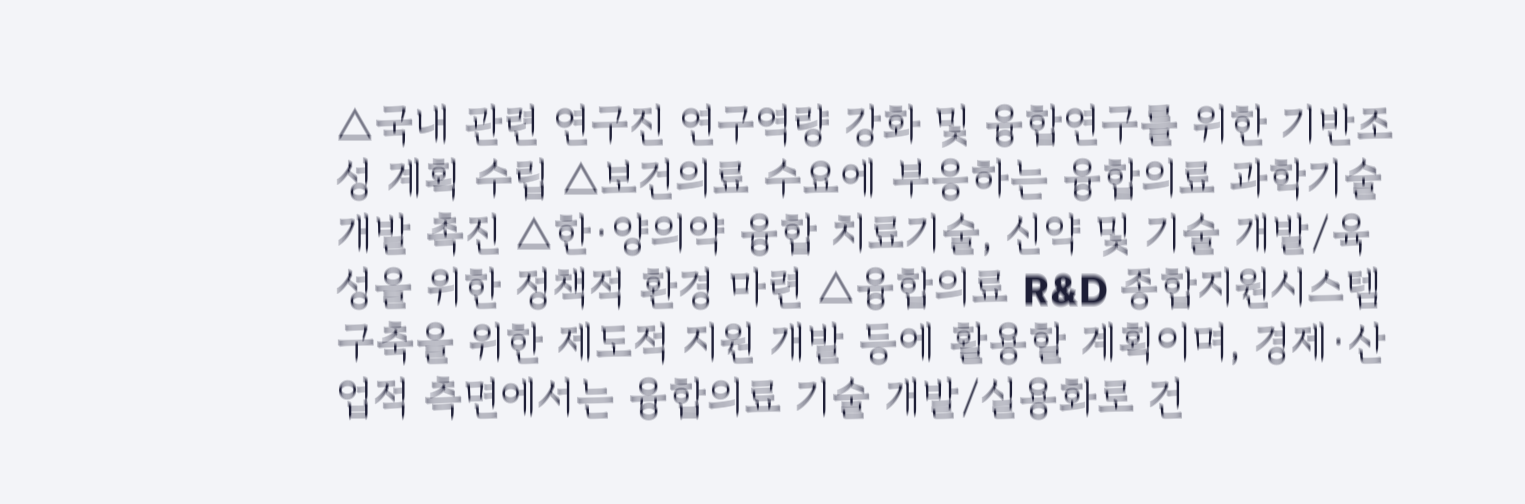△국내 관련 연구진 연구역량 강화 및 융합연구를 위한 기반조성 계획 수립 △보건의료 수요에 부응하는 융합의료 과학기술 개발 촉진 △한·양의약 융합 치료기술, 신약 및 기술 개발/육성을 위한 정책적 환경 마련 △융합의료 R&D 종합지원시스템 구축을 위한 제도적 지원 개발 등에 활용할 계획이며, 경제·산업적 측면에서는 융합의료 기술 개발/실용화로 건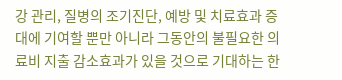강 관리, 질병의 조기진단, 예방 및 치료효과 증대에 기여할 뿐만 아니라 그동안의 불필요한 의료비 지출 감소효과가 있을 것으로 기대하는 한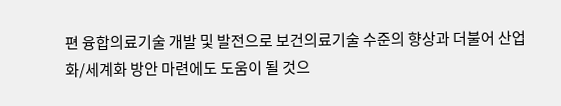편 융합의료기술 개발 및 발전으로 보건의료기술 수준의 향상과 더불어 산업화/세계화 방안 마련에도 도움이 될 것으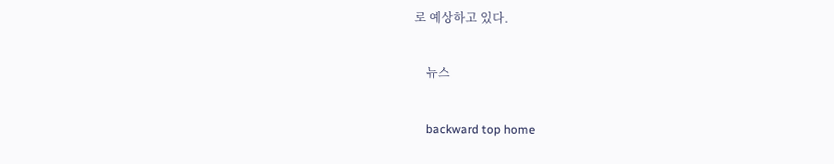로 예상하고 있다.

    뉴스

    backward top home